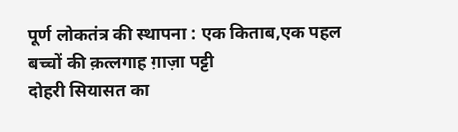पूर्ण लोकतंत्र की स्थापना : एक किताब,एक पहल
बच्चों की क़त्लगाह ग़ाज़ा पट्टी
दोहरी सियासत का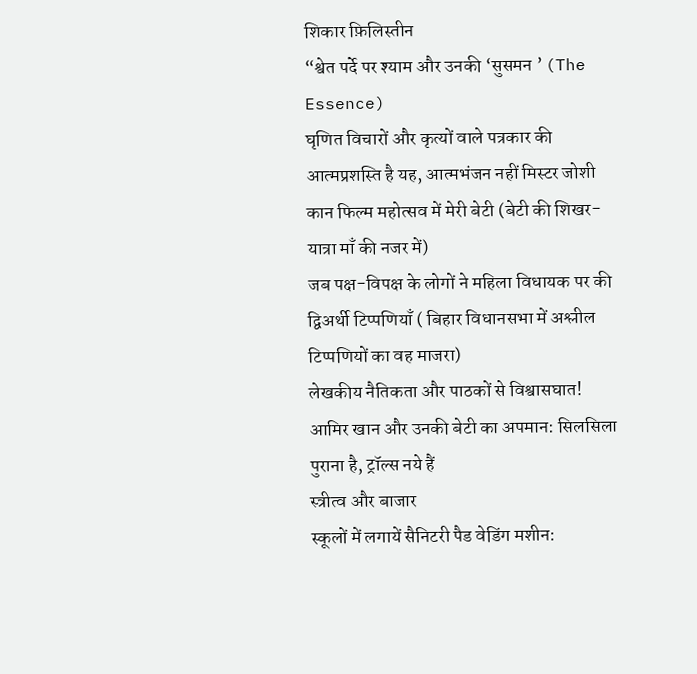शिकार फ़िलिस्तीन
“श्वेत पर्दे पर श्याम और उनकी ‘सुसमन ’ (The Essence)
घृणित विचारों और कृत्यों वाले पत्रकार की आत्मप्रशस्ति है यह, आत्मभंजन नहीं मिस्टर जोशी
कान फिल्म महोत्सव में मेरी बेटी (बेटी की शिखर-यात्रा माँ की नजर में)
जब पक्ष-विपक्ष के लोगों ने महिला विधायक पर की द्विअर्थी टिप्पणियाँ ( बिहार विधानसभा में अश्लील टिप्पणियों का वह माजरा)
लेखकीय नैतिकता और पाठकों से विश्वासघात!
आमिर खान और उनकी बेटी का अपमान: सिलसिला पुराना है, ट्रॉल्स नये हैं
स्त्रीत्व और बाजार
स्कूलों में लगायें सैनिटरी पैड वेडिंग मशीन: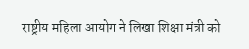राष्ट्रीय महिला आयोग ने लिखा शिक्षा मंत्री को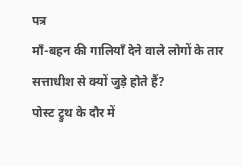पत्र
माँ-बहन की गालियाँ देने वाले लोगों के तार सत्ताधीश से क्यों जुड़े होते हैं?
पोस्ट ट्रुथ के दौर में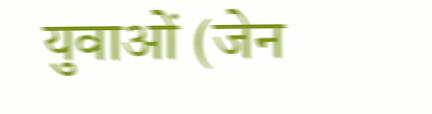युवाओं (जेन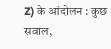Z) के आंदोलन : कुछ सवाल,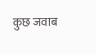कुछ जवाब